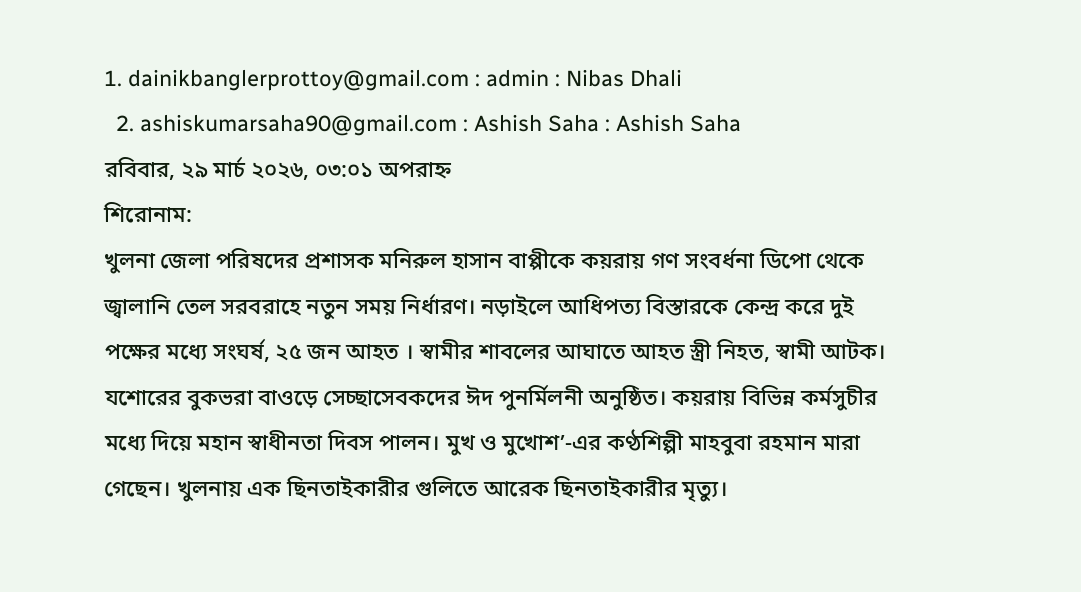1. dainikbanglerprottoy@gmail.com : admin : Nibas Dhali
  2. ashiskumarsaha90@gmail.com : Ashish Saha : Ashish Saha
রবিবার, ২৯ মার্চ ২০২৬, ০৩:০১ অপরাহ্ন
শিরোনাম:
খুলনা জেলা পরিষদের প্রশাসক মনিরুল হাসান বাপ্পীকে কয়রায় গণ সংবর্ধনা ডিপো থেকে জ্বালানি তেল সরবরাহে নতুন সময় নির্ধারণ। নড়াইলে আধিপত্য বিস্তারকে কেন্দ্র করে দুই পক্ষের মধ্যে সংঘর্ষ, ২৫ জন আহত । স্বামীর শাবলের আঘাতে আহত স্ত্রী নিহত, স্বামী আটক। যশোরের বুকভরা বাওড়ে সেচ্ছাসেবকদের ঈদ পুনর্মিলনী অনুষ্ঠিত। কয়রায় বিভিন্ন কর্মসুচীর মধ্যে দিয়ে মহান স্বাধীনতা দিবস পালন। মুখ ও মুখোশ’-এর কণ্ঠশিল্পী মাহবুবা রহমান মারা গেছেন। খুলনায় এক ছিনতাইকারীর গুলিতে আরেক ছিনতাইকারীর মৃত্যু।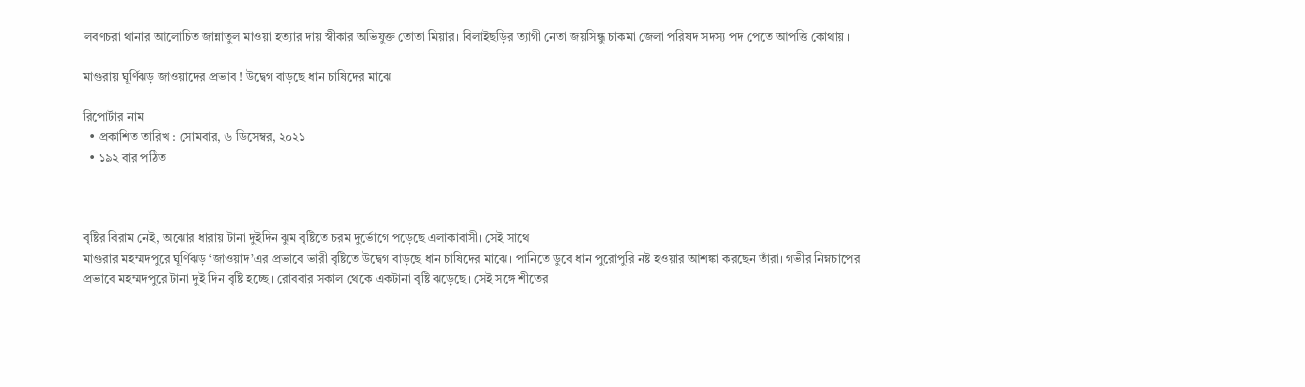লবণচরা থানার আলোচিত জান্নাতুল মাওয়া হত্যার দায় স্বীকার অভিযুক্ত তোতা মিয়ার। বিলাইছড়ির ত্যাগী নেতা জয়সিন্ধু চাকমা জেলা পরিষদ সদস্য পদ পেতে আপত্তি কোথায় ।

মাগুরায় ঘূর্ণিঝড় জাওয়াদের প্রভাব ! উদ্বেগ বাড়ছে ধান চাষিদের মাঝে

রিপোর্টার নাম
  • প্রকাশিত তারিখ : সোমবার, ৬ ডিসেম্বর, ২০২১
  • ১৯২ বার পঠিত



বৃষ্টির বিরাম নেই, অঝোর ধারায় টানা দুইদিন ঝুম বৃষ্টিতে চরম দুর্ভোগে পড়েছে এলাকাবাসী। সেই সাথে
মাগুরার মহম্মদপুরে ঘূর্ণিঝড় ‘জাওয়াদ’এর প্রভাবে ভারী বৃষ্টিতে উদ্বেগ বাড়ছে ধান চাষিদের মাঝে। পানিতে ডুবে ধান পুরোপুরি নষ্ট হওয়ার আশঙ্কা করছেন তাঁরা। গভীর নিম্নচাপের প্রভাবে মহম্মদপুরে টানা দুই দিন বৃষ্টি হচ্ছে। রোববার সকাল থেকে একটানা বৃষ্টি ঝড়েছে। সেই সঙ্গে শীতের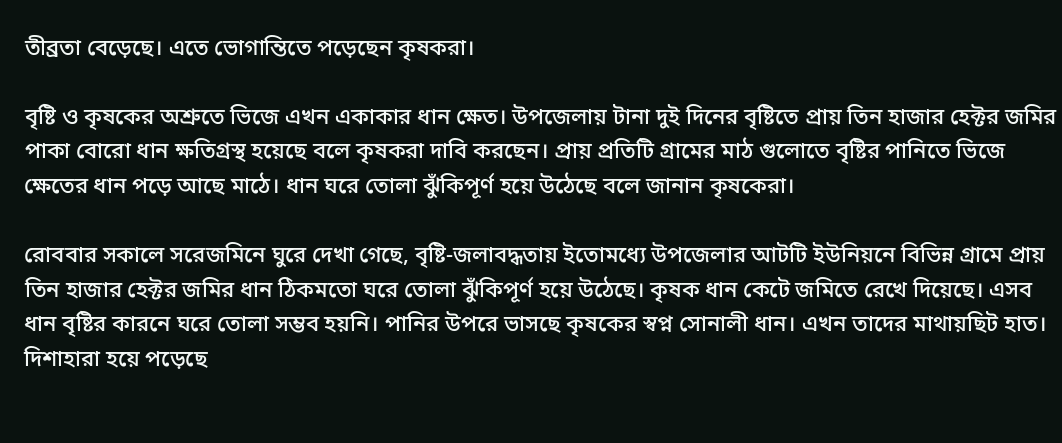তীব্রতা বেড়েছে। এতে ভোগান্তিতে পড়েছেন কৃষকরা।

বৃষ্টি ও কৃষকের অশ্রুতে ভিজে এখন একাকার ধান ক্ষেত। উপজেলায় টানা দুই দিনের বৃষ্টিতে প্রায় তিন হাজার হেক্টর জমির পাকা বোরো ধান ক্ষতিগ্রস্থ হয়েছে বলে কৃষকরা দাবি করছেন। প্রায় প্রতিটি গ্রামের মাঠ গুলোতে বৃষ্টির পানিতে ভিজে ক্ষেতের ধান পড়ে আছে মাঠে। ধান ঘরে তোলা ঝুঁকিপূর্ণ হয়ে উঠেছে বলে জানান কৃষকেরা।

রোববার সকালে সরেজমিনে ঘুরে দেখা গেছে, বৃষ্টি-জলাবদ্ধতায় ইতোমধ্যে উপজেলার আটটি ইউনিয়নে বিভিন্ন গ্রামে প্রায় তিন হাজার হেক্টর জমির ধান ঠিকমতো ঘরে তোলা ঝুঁকিপূর্ণ হয়ে উঠেছে। কৃষক ধান কেটে জমিতে রেখে দিয়েছে। এসব ধান বৃষ্টির কারনে ঘরে তোলা সম্ভব হয়নি। পানির উপরে ভাসছে কৃষকের স্বপ্ন সোনালী ধান। এখন তাদের মাথায়ছিট হাত। দিশাহারা হয়ে পড়েছে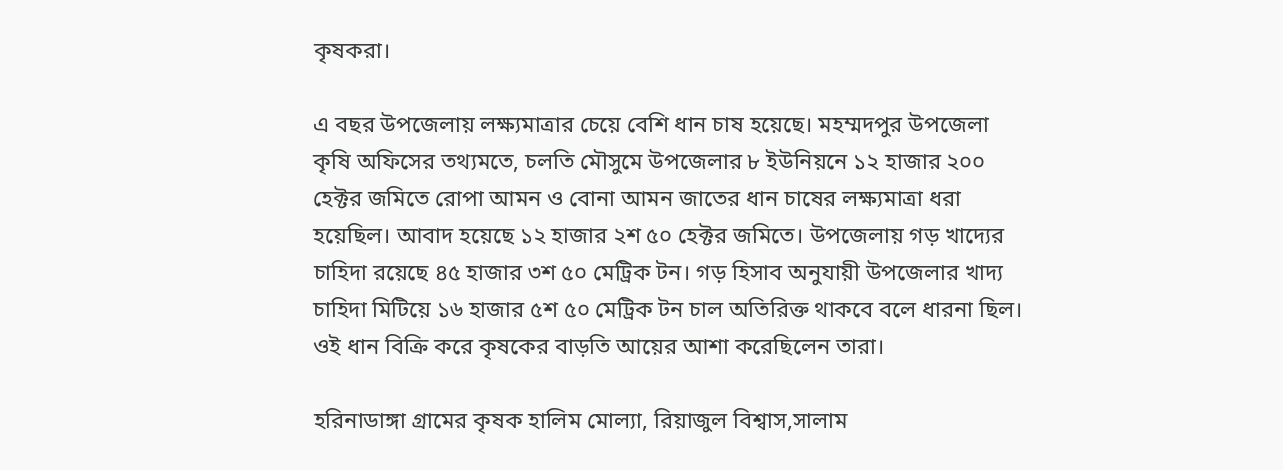কৃষকরা।

এ বছর উপজেলায় লক্ষ্যমাত্রার চেয়ে বেশি ধান চাষ হয়েছে। মহম্মদপুর উপজেলা কৃষি অফিসের তথ্যমতে, চলতি মৌসুমে উপজেলার ৮ ইউনিয়নে ১২ হাজার ২০০ হেক্টর জমিতে রোপা আমন ও বোনা আমন জাতের ধান চাষের লক্ষ্যমাত্রা ধরা হয়েছিল। আবাদ হয়েছে ১২ হাজার ২শ ৫০ হেক্টর জমিতে। উপজেলায় গড় খাদ্যের চাহিদা রয়েছে ৪৫ হাজার ৩শ ৫০ মেট্রিক টন। গড় হিসাব অনুযায়ী উপজেলার খাদ্য চাহিদা মিটিয়ে ১৬ হাজার ৫শ ৫০ মেট্রিক টন চাল অতিরিক্ত থাকবে বলে ধারনা ছিল। ওই ধান বিক্রি করে কৃষকের বাড়তি আয়ের আশা করেছিলেন তারা।

হরিনাডাঙ্গা গ্রামের কৃষক হালিম মোল্যা, রিয়াজুল বিশ্বাস,সালাম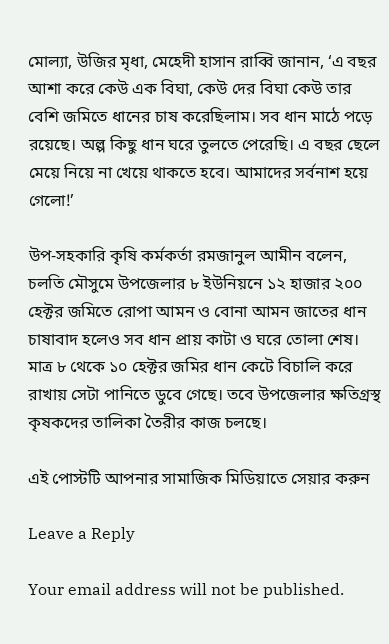মোল্যা, উজির মৃধা, মেহেদী হাসান রাব্বি জানান, ‘এ বছর আশা করে কেউ এক বিঘা, কেউ দের বিঘা কেউ তার বেশি জমিতে ধানের চাষ করেছিলাম। সব ধান মাঠে পড়ে রয়েছে। অল্প কিছু ধান ঘরে তুলতে পেরেছি। এ বছর ছেলে মেয়ে নিয়ে না খেয়ে থাকতে হবে। আমাদের সর্বনাশ হয়ে গেলো!’

উপ-সহকারি কৃষি কর্মকর্তা রমজানুল আমীন বলেন, চলতি মৌসুমে উপজেলার ৮ ইউনিয়নে ১২ হাজার ২০০ হেক্টর জমিতে রোপা আমন ও বোনা আমন জাতের ধান চাষাবাদ হলেও সব ধান প্রায় কাটা ও ঘরে তোলা শেষ। মাত্র ৮ থেকে ১০ হেক্টর জমির ধান কেটে বিচালি করে রাখায় সেটা পানিতে ডুবে গেছে। তবে উপজেলার ক্ষতিগ্রস্থ কৃষকদের তালিকা তৈরীর কাজ চলছে।

এই পোস্টটি আপনার সামাজিক মিডিয়াতে সেয়ার করুন

Leave a Reply

Your email address will not be published.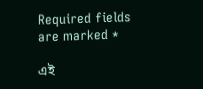Required fields are marked *

এই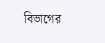বিভাগের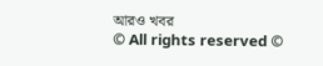আরও খবর
© All rights reserved ©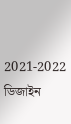2021-2022
ডিজাইন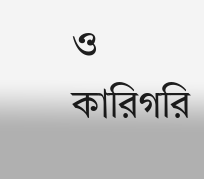ও কারিগরি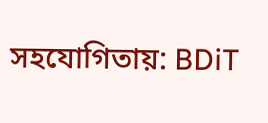সহযোগিতায়: BDiT